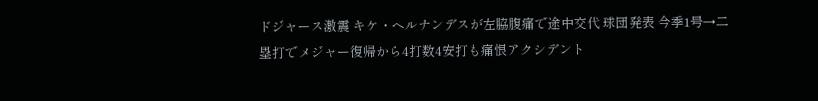ドジャース激震 キケ・ヘルナンデスが左脇腹痛で途中交代 球団発表 今季1号→二塁打でメジャー復帰から4打数4安打も痛恨アクシデント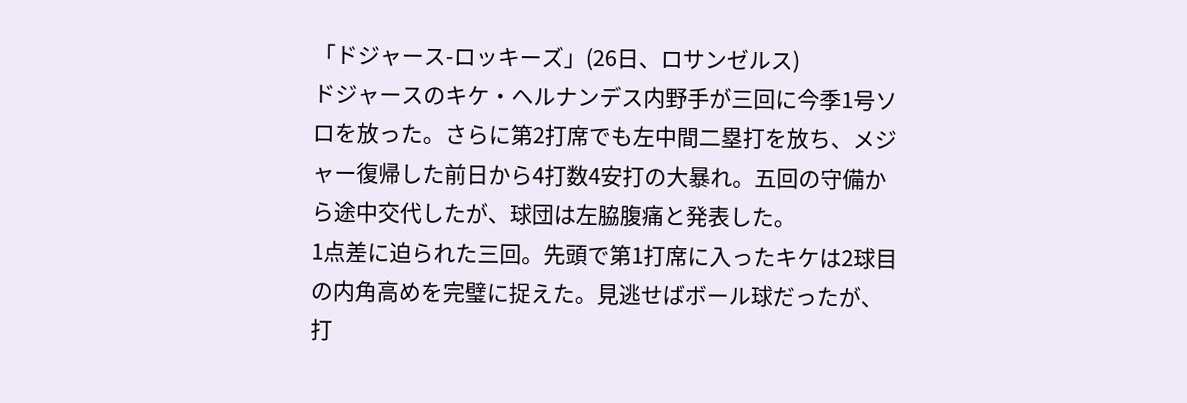「ドジャース-ロッキーズ」(26日、ロサンゼルス)
ドジャースのキケ・ヘルナンデス内野手が三回に今季1号ソロを放った。さらに第2打席でも左中間二塁打を放ち、メジャー復帰した前日から4打数4安打の大暴れ。五回の守備から途中交代したが、球団は左脇腹痛と発表した。
1点差に迫られた三回。先頭で第1打席に入ったキケは2球目の内角高めを完璧に捉えた。見逃せばボール球だったが、打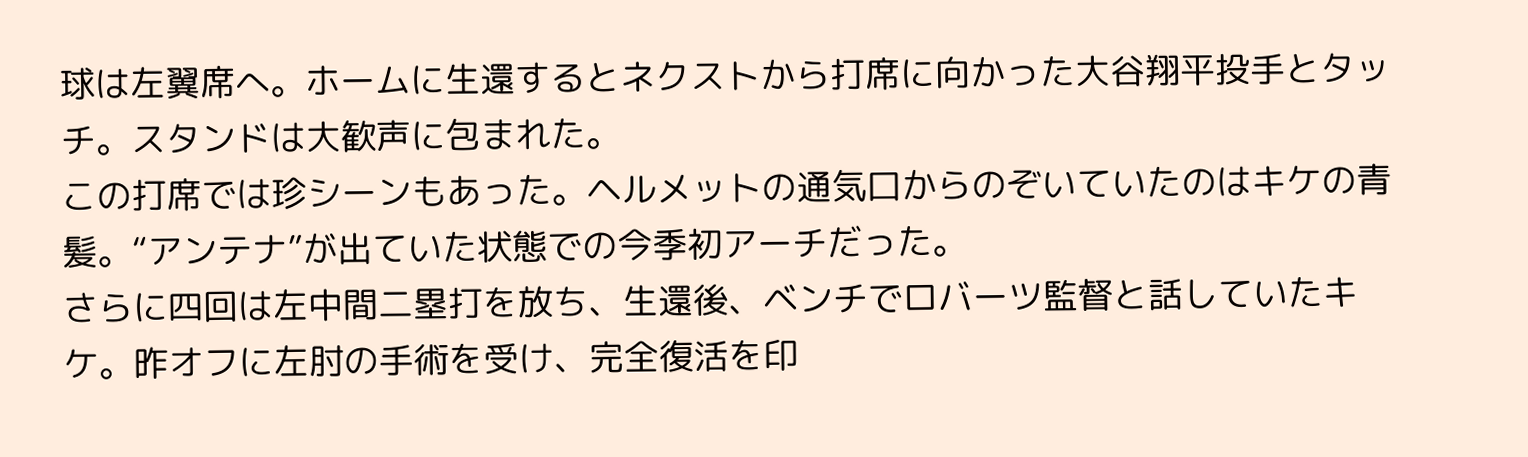球は左翼席へ。ホームに生還するとネクストから打席に向かった大谷翔平投手とタッチ。スタンドは大歓声に包まれた。
この打席では珍シーンもあった。ヘルメットの通気口からのぞいていたのはキケの青髪。“アンテナ”が出ていた状態での今季初アーチだった。
さらに四回は左中間二塁打を放ち、生還後、ベンチでロバーツ監督と話していたキケ。昨オフに左肘の手術を受け、完全復活を印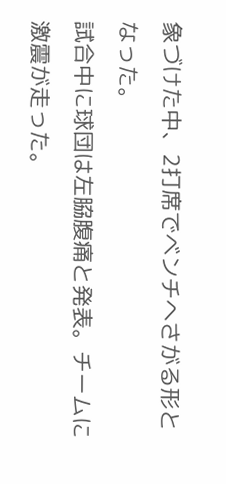象づけた中、2打席でベンチへさがる形となった。
試合中に球団は左脇腹痛と発表。チームに激震が走った。